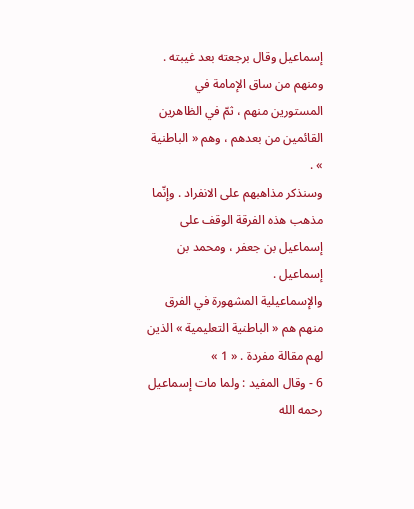إسماعيل وقال برجعته بعد غيبته .
ومنهم من ساق الإمامة في المستورين منهم ، ثمّ في الظاهرين القائمين من بعدهم ، وهم « الباطنية » .
وسنذكر مذاهبهم على الانفراد . وإنّما مذهب هذه الفرقة الوقف على إسماعيل بن جعفر ، ومحمد بن إسماعيل .
والإسماعيلية المشهورة في الفرق منهم هم « الباطنية التعليمية » الذين لهم مقالة مفردة . « 1 »
6 - وقال المفيد : ولما مات إسماعيل رحمه الله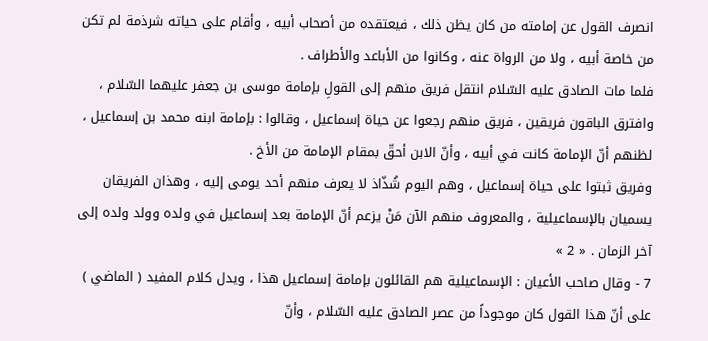انصرف القول عن إمامته من كان يظن ذلك ، فيعتقده من أصحاب أبيه ، وأقام على حياته شرذمة لم تكن من خاصة أبيه ، ولا من الرواة عنه ، وكانوا من الأباعد والأطراف .
فلما مات الصادق عليه السّلام انتقل فريق منهم إلى القولِ بإمامة موسى بن جعفر عليهما السّلام ، وافترق الباقون فريقين ، فريق منهم رجعوا عن حياة إسماعيل ، وقالوا : بإمامة ابنه محمد بن إسماعيل ، لظنهم أنّ الإمامة كانت في أبيه ، وأنّ الابن أحقّ بمقام الإمامة من الأخ .
وفريق ثبتوا على حياة إسماعيل ، وهم اليوم شُذّاذ لا يعرف منهم أحد يومى إليه ، وهذان الفريقان يسميان بالإسماعيلية ، والمعروف منهم الآن مَنْ يزعم أنّ الإمامة بعد إسماعيل في ولده وولد ولده إلى آخر الزمان . « 2 »
7 - وقال صاحب الأعيان : الإسماعيلية هم القائلون بإمامة إسماعيل هذا ، ويدل كلام المفيد ( الماضي ) على أنّ هذا القول كان موجوداً من عصر الصادق عليه السّلام ، وأنّ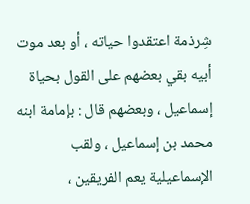شِرذمة اعتقدوا حياته ، أو بعد موت أبيه بقي بعضهم على القول بحياة إسماعيل ، وبعضهم قال : بإمامة ابنه محمد بن إسماعيل ، ولقب الإسماعيلية يعم الفريقين ،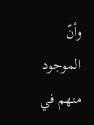وأنّ الموجود منهم في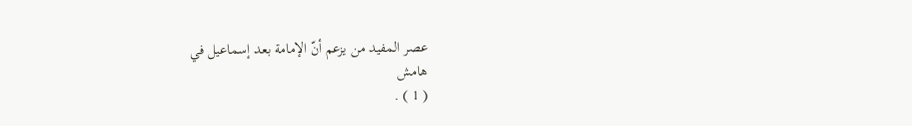عصر المفيد من يزعم أنّ الإمامة بعد إسماعيل في
هامش
( 1 ) .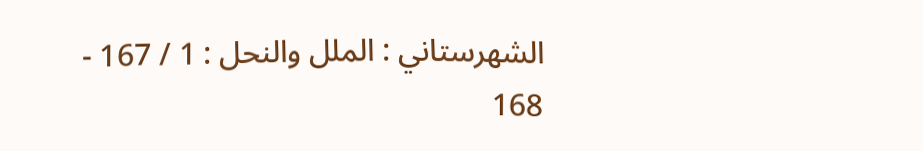الشهرستاني : الملل والنحل : 1 / 167 - 168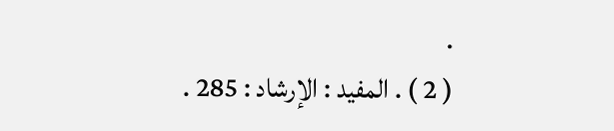.
( 2 ) . المفيد : الإرشاد : 285 .